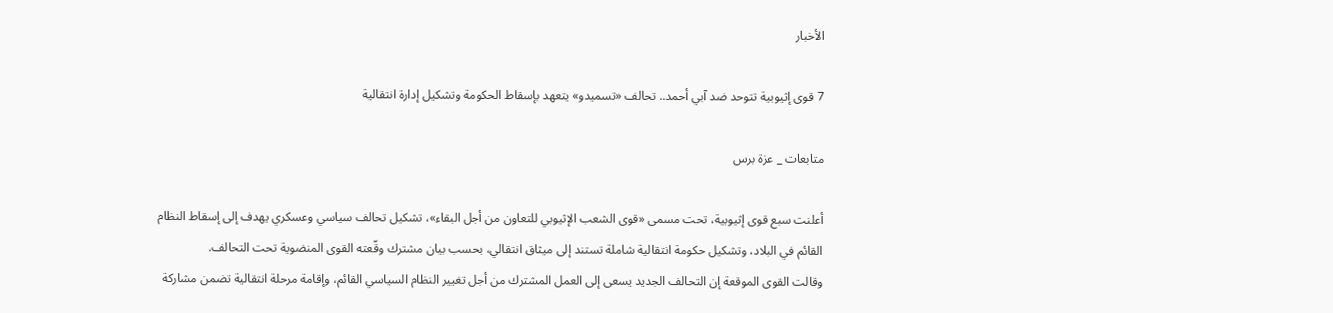الأخبار

7 قوى إثيوبية تتوحد ضد آبي أحمد.. تحالف «تسميدو» يتعهد بإسقاط الحكومة وتشكيل إدارة انتقالية

متابعات _ عزة برس

أعلنت سبع قوى إثيوبية، تحت مسمى «قوى الشعب الإثيوبي للتعاون من أجل البقاء»، تشكيل تحالف سياسي وعسكري يهدف إلى إسقاط النظام القائم في البلاد، وتشكيل حكومة انتقالية شاملة تستند إلى ميثاق انتقالي، بحسب بيان مشترك وقّعته القوى المنضوية تحت التحالف.
وقالت القوى الموقعة إن التحالف الجديد يسعى إلى العمل المشترك من أجل تغيير النظام السياسي القائم، وإقامة مرحلة انتقالية تضمن مشاركة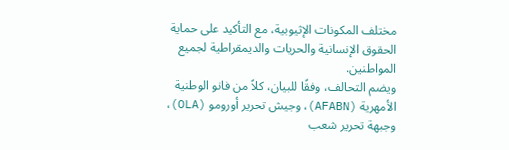مختلف المكونات الإثيوبية، مع التأكيد على حماية الحقوق الإنسانية والحريات والديمقراطية لجميع المواطنين.
ويضم التحالف، وفقًا للبيان، كلاً من فانو الوطنية الأمهرية (AFABN)، وجيش تحرير أورومو (OLA)، وجبهة تحرير شعب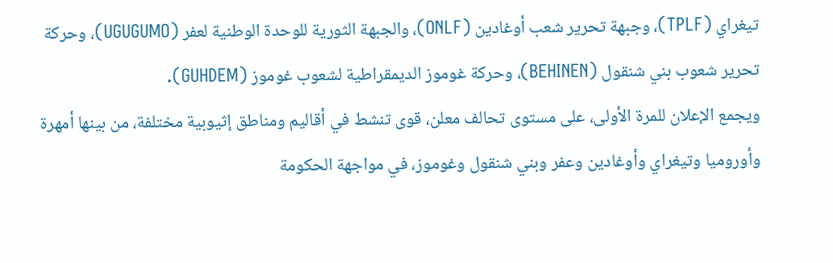تيغراي (TPLF)، وجبهة تحرير شعب أوغادين (ONLF)، والجبهة الثورية للوحدة الوطنية لعفر (UGUGUMO)، وحركة تحرير شعوب بني شنقول (BEHINEN)، وحركة غوموز الديمقراطية لشعوب غوموز (GUHDEM).
ويجمع الإعلان للمرة الأولى، على مستوى تحالف معلن، قوى تنشط في أقاليم ومناطق إثيوبية مختلفة، من بينها أمهرة وأوروميا وتيغراي وأوغادين وعفر وبني شنقول وغوموز، في مواجهة الحكومة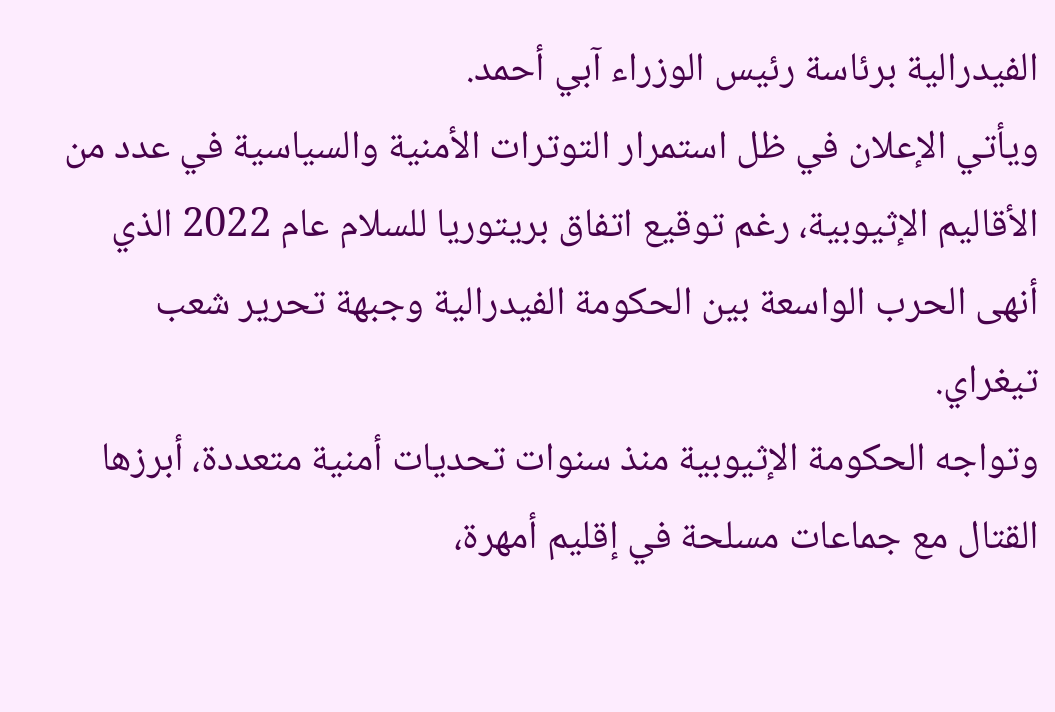الفيدرالية برئاسة رئيس الوزراء آبي أحمد.
ويأتي الإعلان في ظل استمرار التوترات الأمنية والسياسية في عدد من الأقاليم الإثيوبية، رغم توقيع اتفاق بريتوريا للسلام عام 2022 الذي أنهى الحرب الواسعة بين الحكومة الفيدرالية وجبهة تحرير شعب تيغراي.
وتواجه الحكومة الإثيوبية منذ سنوات تحديات أمنية متعددة، أبرزها القتال مع جماعات مسلحة في إقليم أمهرة،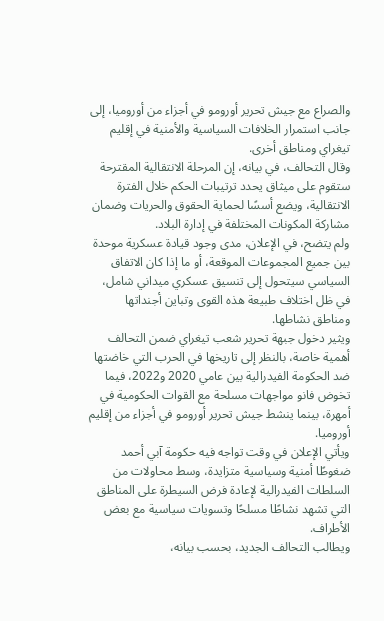والصراع مع جيش تحرير أورومو في أجزاء من أوروميا، إلى جانب استمرار الخلافات السياسية والأمنية في إقليم تيغراي ومناطق أخرى.
وقال التحالف، في بيانه، إن المرحلة الانتقالية المقترحة ستقوم على ميثاق يحدد ترتيبات الحكم خلال الفترة الانتقالية، ويضع أسسًا لحماية الحقوق والحريات وضمان مشاركة المكونات المختلفة في إدارة البلاد.
ولم يتضح، في الإعلان، مدى وجود قيادة عسكرية موحدة بين جميع المجموعات الموقعة، أو ما إذا كان الاتفاق السياسي سيتحول إلى تنسيق عسكري ميداني شامل، في ظل اختلاف طبيعة هذه القوى وتباين أجنداتها ومناطق نشاطها.
ويثير دخول جبهة تحرير شعب تيغراي ضمن التحالف أهمية خاصة، بالنظر إلى تاريخها في الحرب التي خاضتها ضد الحكومة الفيدرالية بين عامي 2020 و2022، فيما تخوض فانو مواجهات مسلحة مع القوات الحكومية في أمهرة، بينما ينشط جيش تحرير أورومو في أجزاء من إقليم أوروميا.
ويأتي الإعلان في وقت تواجه فيه حكومة آبي أحمد ضغوطًا أمنية وسياسية متزايدة، وسط محاولات من السلطات الفيدرالية لإعادة فرض السيطرة على المناطق التي تشهد نشاطًا مسلحًا وتسويات سياسية مع بعض الأطراف.
ويطالب التحالف الجديد، بحسب بيانه،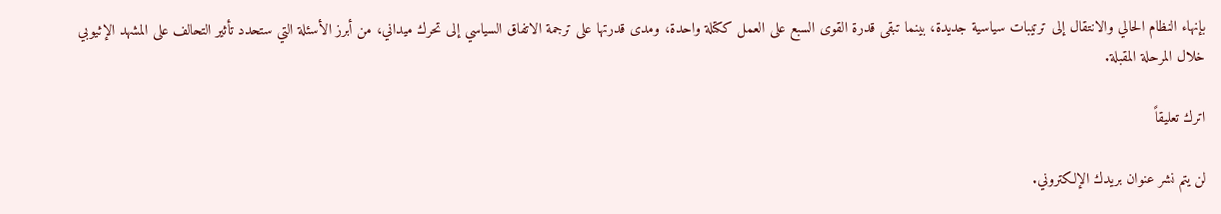بإنهاء النظام الحالي والانتقال إلى ترتيبات سياسية جديدة، بينما تبقى قدرة القوى السبع على العمل ككتلة واحدة، ومدى قدرتها على ترجمة الاتفاق السياسي إلى تحرك ميداني، من أبرز الأسئلة التي ستحدد تأثير التحالف على المشهد الإثيوبي خلال المرحلة المقبلة.

اترك تعليقاً

لن يتم نشر عنوان بريدك الإلكتروني.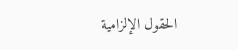الحقول الإلزامية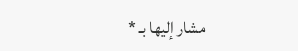مشار إليها بـ *